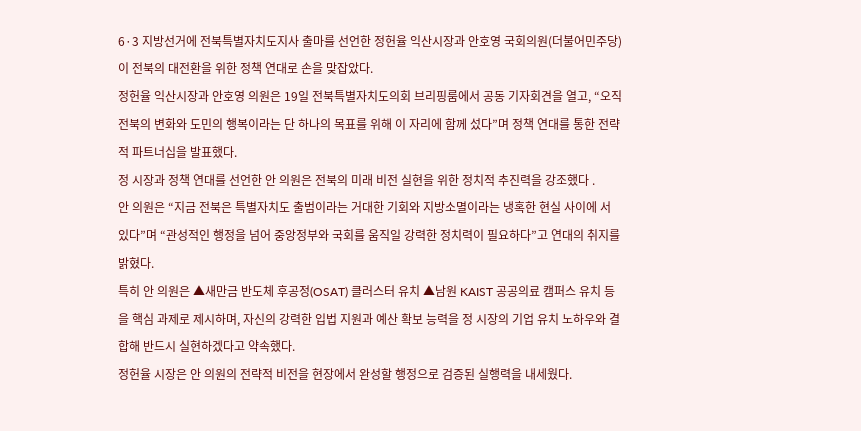6·3 지방선거에 전북특별자치도지사 출마를 선언한 정헌율 익산시장과 안호영 국회의원(더불어민주당)이 전북의 대전환을 위한 정책 연대로 손을 맞잡았다.
정헌율 익산시장과 안호영 의원은 19일 전북특별자치도의회 브리핑룸에서 공동 기자회견을 열고, “오직 전북의 변화와 도민의 행복이라는 단 하나의 목표를 위해 이 자리에 함께 섰다”며 정책 연대를 통한 전략적 파트너십을 발표했다.
정 시장과 정책 연대를 선언한 안 의원은 전북의 미래 비전 실현을 위한 정치적 추진력을 강조했다 .
안 의원은 “지금 전북은 특별자치도 출범이라는 거대한 기회와 지방소멸이라는 냉혹한 현실 사이에 서 있다”며 “관성적인 행정을 넘어 중앙정부와 국회를 움직일 강력한 정치력이 필요하다”고 연대의 취지를 밝혔다.
특히 안 의원은 ▲새만금 반도체 후공정(OSAT) 클러스터 유치 ▲남원 KAIST 공공의료 캠퍼스 유치 등을 핵심 과제로 제시하며, 자신의 강력한 입법 지원과 예산 확보 능력을 정 시장의 기업 유치 노하우와 결합해 반드시 실현하겠다고 약속했다.
정헌율 시장은 안 의원의 전략적 비전을 현장에서 완성할 행정으로 검증된 실행력을 내세웠다.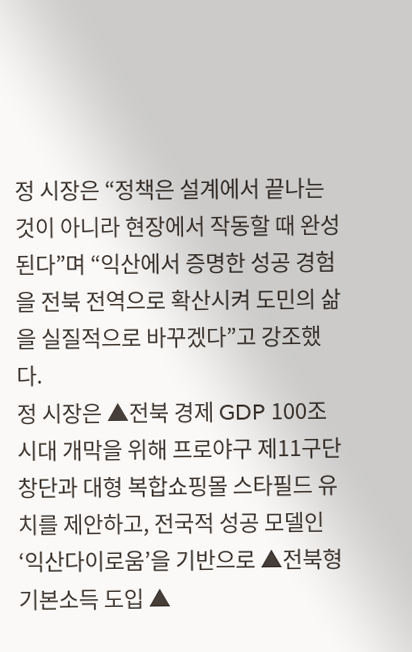정 시장은 “정책은 설계에서 끝나는 것이 아니라 현장에서 작동할 때 완성된다”며 “익산에서 증명한 성공 경험을 전북 전역으로 확산시켜 도민의 삶을 실질적으로 바꾸겠다”고 강조했다.
정 시장은 ▲전북 경제 GDP 100조 시대 개막을 위해 프로야구 제11구단 창단과 대형 복합쇼핑몰 스타필드 유치를 제안하고, 전국적 성공 모델인 ‘익산다이로움’을 기반으로 ▲전북형 기본소득 도입 ▲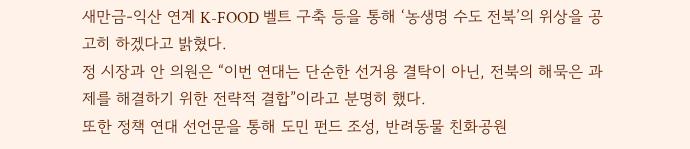새만금-익산 연계 K-FOOD 벨트 구축 등을 통해 ‘농생명 수도 전북’의 위상을 공고히 하겠다고 밝혔다.
정 시장과 안 의원은 “이번 연대는 단순한 선거용 결탁이 아닌, 전북의 해묵은 과제를 해결하기 위한 전략적 결합”이라고 분명히 했다.
또한 정책 연대 선언문을 통해 도민 펀드 조성, 반려동물 친화공원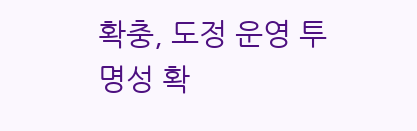확충, 도정 운영 투명성 확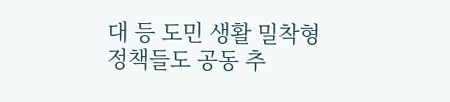대 등 도민 생활 밀착형 정책들도 공동 추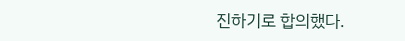진하기로 합의했다.